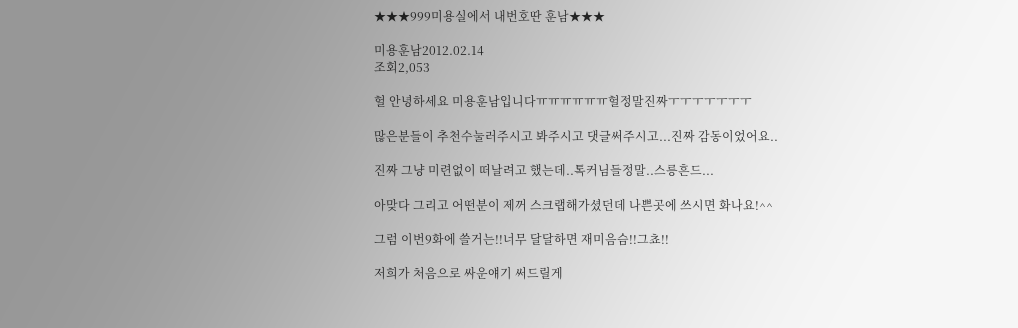★★★999미용실에서 내번호딴 훈남★★★

미용훈남2012.02.14
조회2,053

헐 안녕하세요 미용훈남입니다ㅠㅠㅠㅠㅠㅠ헐정말진짜ㅜㅜㅜㅜㅜㅜㅜ

많은분들이 추천수눌러주시고 봐주시고 댓글써주시고...진짜 감동이었어요..

진짜 그냥 미련없이 떠날려고 했는데..톡커님들정말..스릉흔드...

아맞다 그리고 어떤분이 제꺼 스크랩해가셨던데 나쁜곳에 쓰시면 화나요!^^

그럼 이번9화에 쓸거는!!너무 달달하면 재미음슴!!그쵸!!

저희가 처음으로 싸운얘기 써드릴게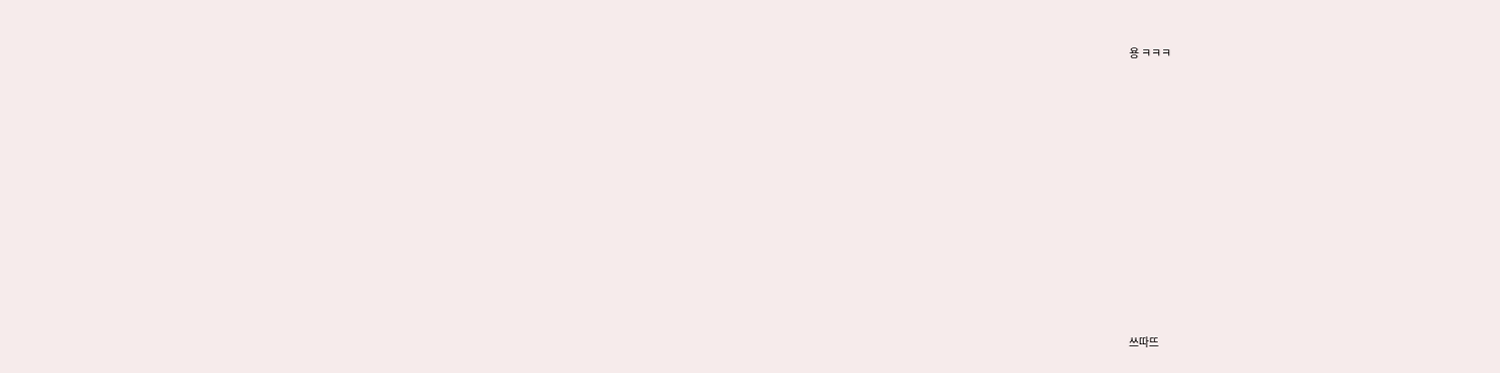용 ㅋㅋㅋ













쓰따뜨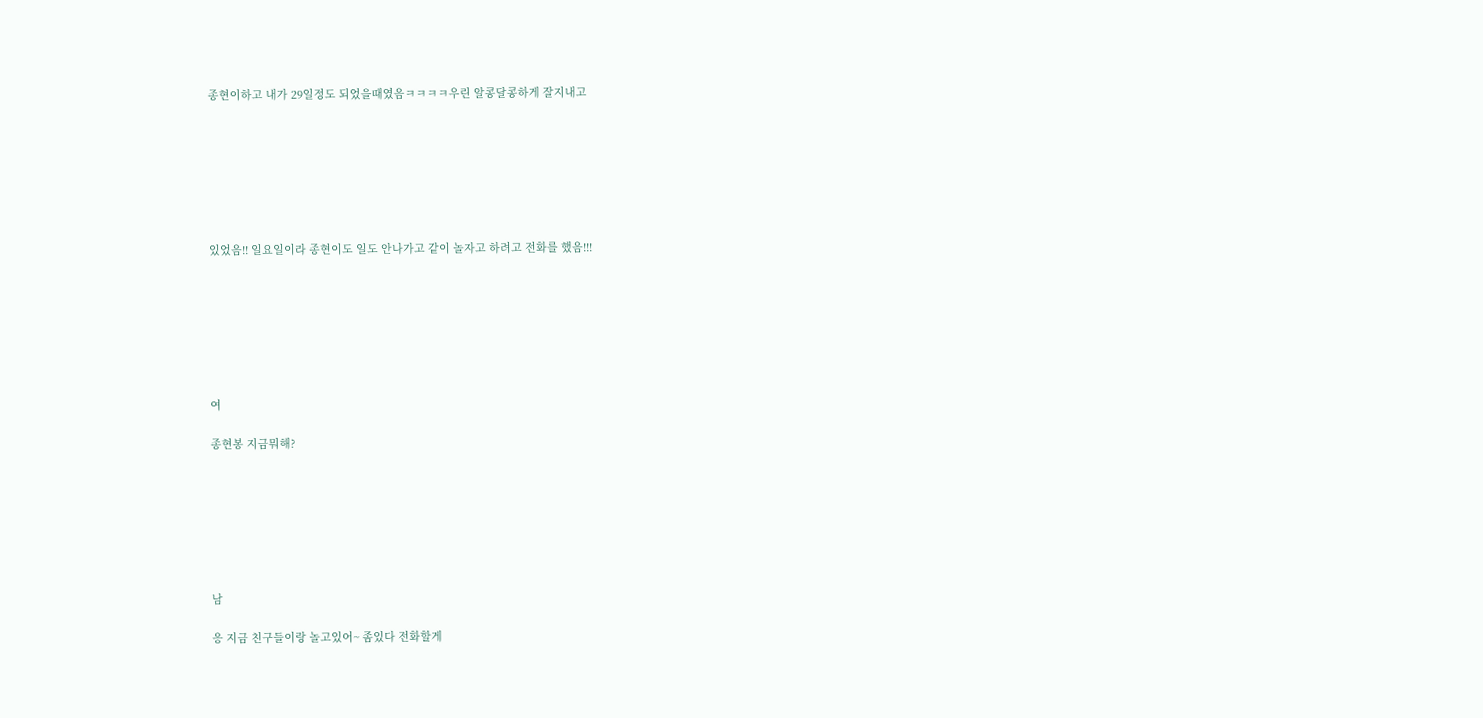종현이하고 내가 29일정도 되었을때였음ㅋㅋㅋㅋ우린 알콩달콩하게 잘지내고







있었음!! 일요일이라 종현이도 일도 안나가고 같이 놀자고 하려고 전화를 했음!!!







여

종현봉 지금뭐해?







남

응 지금 친구들이랑 놀고있어~ 좀있다 전화할게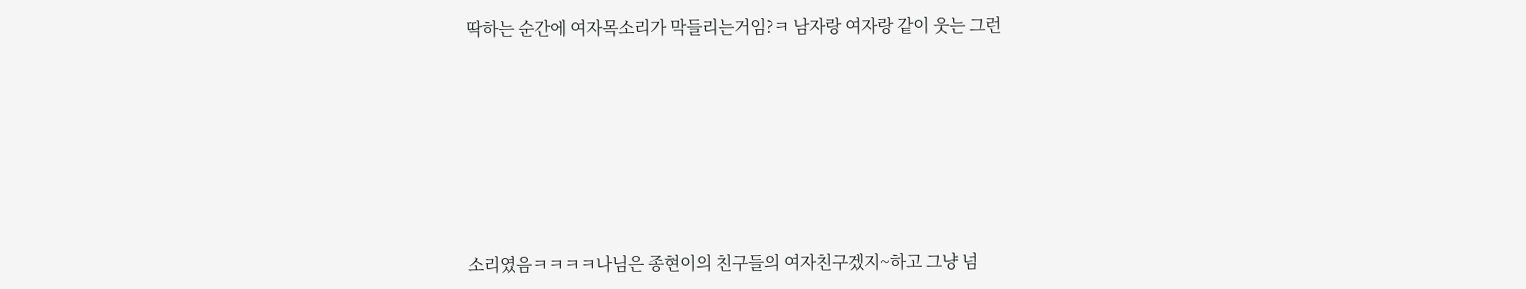딱하는 순간에 여자목소리가 막들리는거임?ㅋ 남자랑 여자랑 같이 웃는 그런







소리였음ㅋㅋㅋㅋ나님은 종현이의 친구들의 여자친구겠지~하고 그냥 넘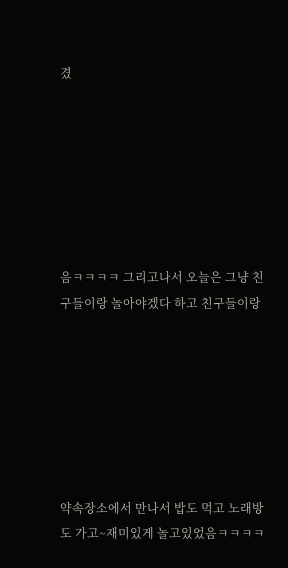겼







음ㅋㅋㅋㅋ 그리고나서 오늘은 그냥 친구들이랑 놀아야겠다 하고 친구들이랑







약속장소에서 만나서 밥도 먹고 노래방도 가고~재미있게 놀고있었음ㅋㅋㅋㅋ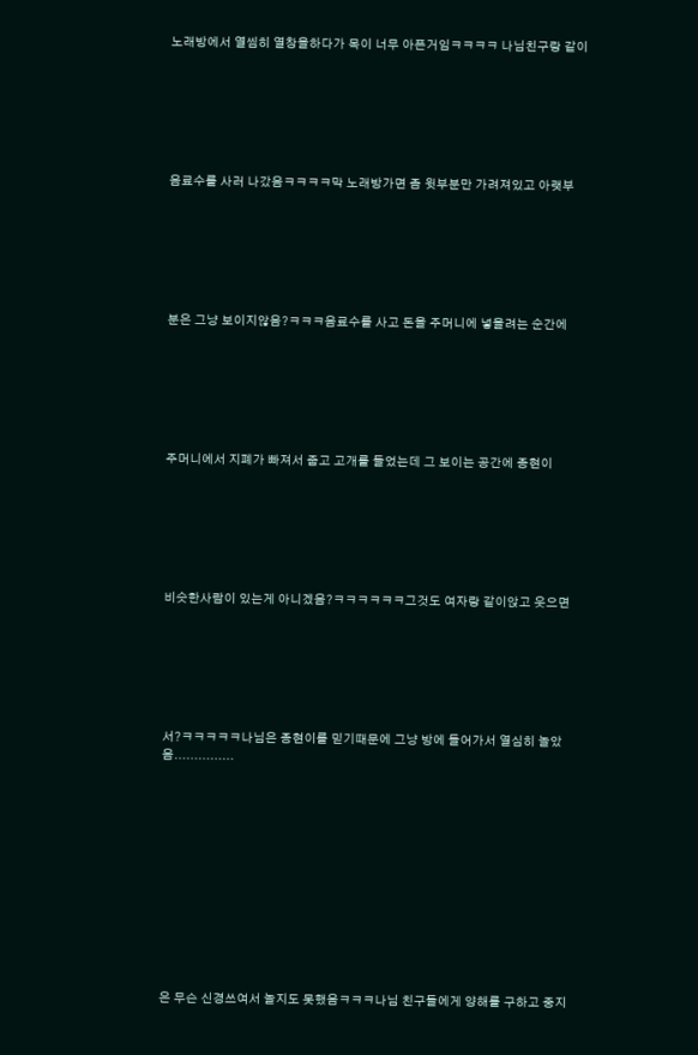노래방에서 열씸히 열창을하다가 목이 너무 아픈거임ㅋㅋㅋㅋ 나님친구랑 같이







음료수를 사러 나갔음ㅋㅋㅋㅋ막 노래방가면 좀 윗부분만 가려져있고 아랫부







분은 그냥 보이지않음?ㅋㅋㅋ음료수를 사고 돈을 주머니에 넣을려는 순간에







주머니에서 지폐가 빠져서 줍고 고개를 들었는데 그 보이는 공간에 종현이







비슷한사람이 있는게 아니겠음?ㅋㅋㅋㅋㅋㅋ그것도 여자랑 같이앉고 웃으면







서?ㅋㅋㅋㅋㅋ나님은 종현이를 믿기때문에 그냥 방에 들어가서 열심히 놀았음...............













은 무슨 신경쓰여서 놀지도 못했음ㅋㅋㅋ나님 친구들에게 양해를 구하고 중지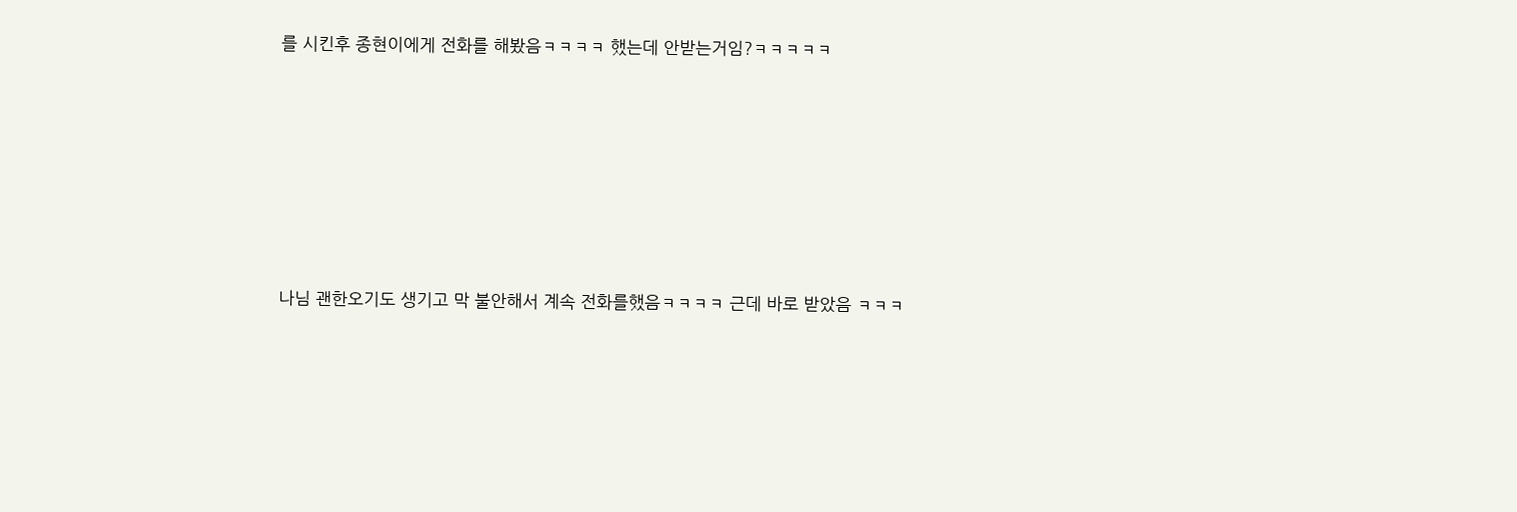를 시킨후 종현이에게 전화를 해봤음ㅋㅋㅋㅋ 했는데 안받는거임?ㅋㅋㅋㅋㅋ







나님 괜한오기도 생기고 막 불안해서 계속 전화를했음ㅋㅋㅋㅋ 근데 바로 받았음 ㅋㅋㅋ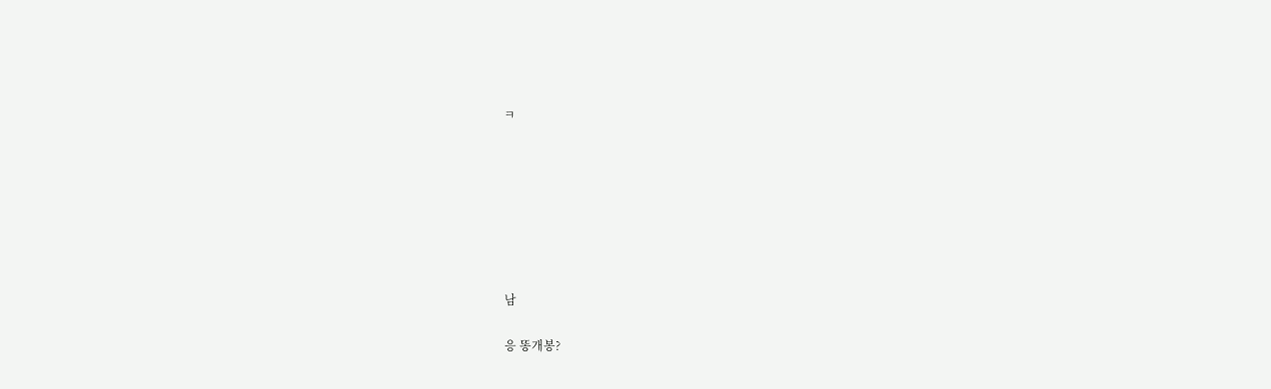ㅋ







남

응 똥개봉?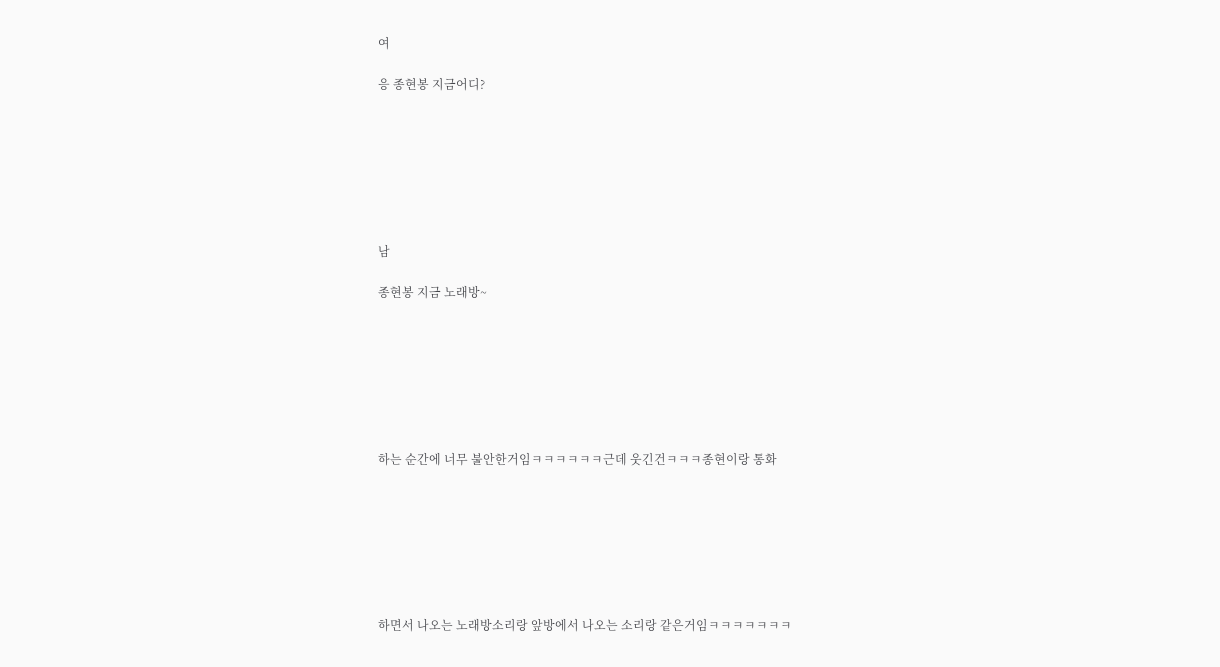여

응 종현봉 지금어디?







남

종현봉 지금 노래방~







하는 순간에 너무 불안한거임ㅋㅋㅋㅋㅋㅋ근데 웃긴건ㅋㅋㅋ종현이랑 통화







하면서 나오는 노래방소리랑 앞방에서 나오는 소리랑 같은거임ㅋㅋㅋㅋㅋㅋㅋ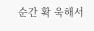순간 확 욱해서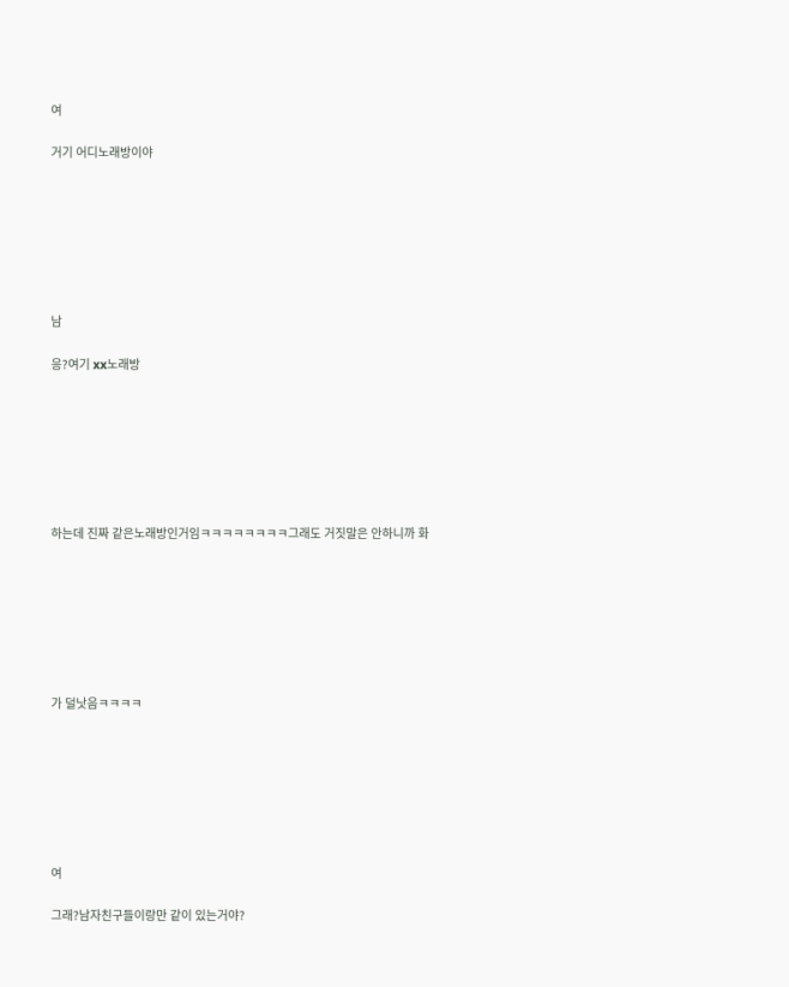여

거기 어디노래방이야







남

응?여기 xx노래방







하는데 진짜 같은노래방인거임ㅋㅋㅋㅋㅋㅋㅋㅋ그래도 거짓말은 안하니까 화







가 덜낫음ㅋㅋㅋㅋ







여

그래?남자친구들이랑만 같이 있는거야?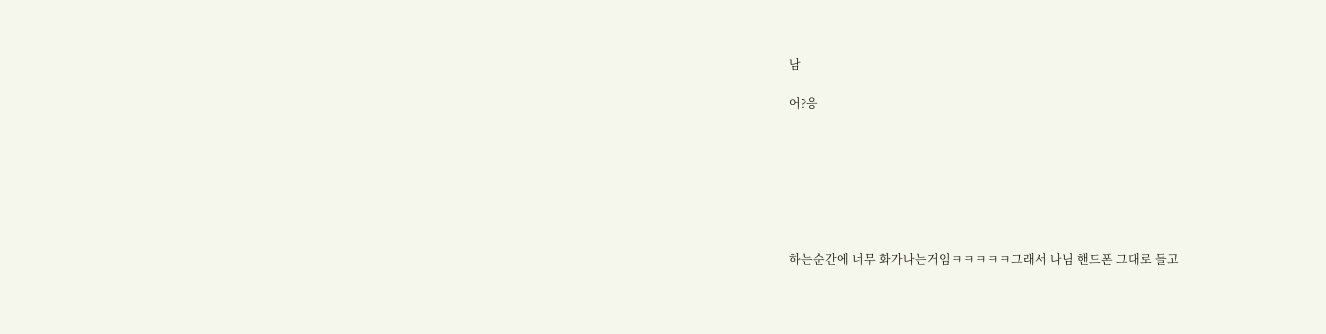남

어?응







하는순간에 너무 화가나는거임ㅋㅋㅋㅋㅋ그래서 나님 핸드폰 그대로 들고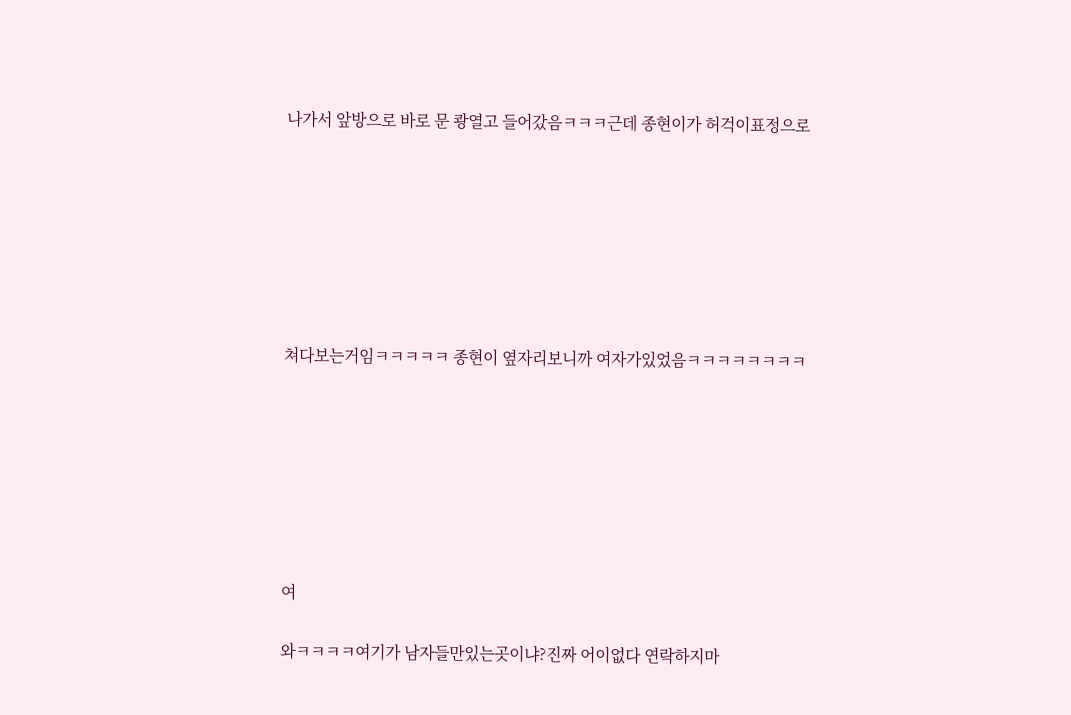나가서 앞방으로 바로 문 쾅열고 들어갔음ㅋㅋㅋ근데 종현이가 허걱이표정으로







쳐다보는거임ㅋㅋㅋㅋㅋ 종현이 옆자리보니까 여자가있었음ㅋㅋㅋㅋㅋㅋㅋㅋ







여

와ㅋㅋㅋㅋ여기가 남자들만있는곳이냐?진짜 어이없다 연락하지마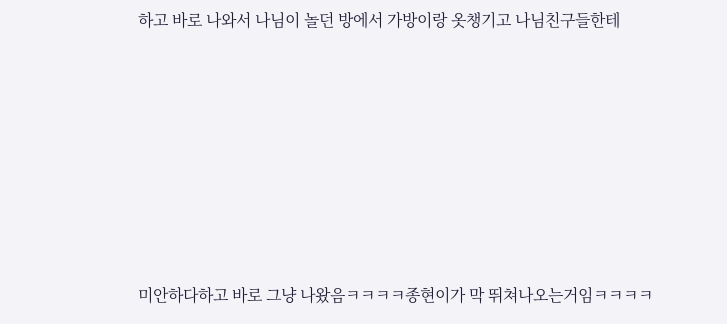하고 바로 나와서 나님이 놀던 방에서 가방이랑 옷챙기고 나님친구들한테







미안하다하고 바로 그냥 나왔음ㅋㅋㅋㅋ종현이가 막 뛰쳐나오는거임ㅋㅋㅋㅋ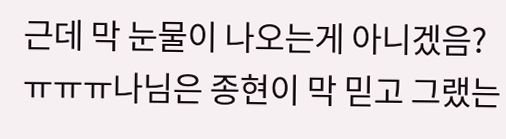근데 막 눈물이 나오는게 아니겠음?ㅠㅠㅠ나님은 종현이 막 믿고 그랬는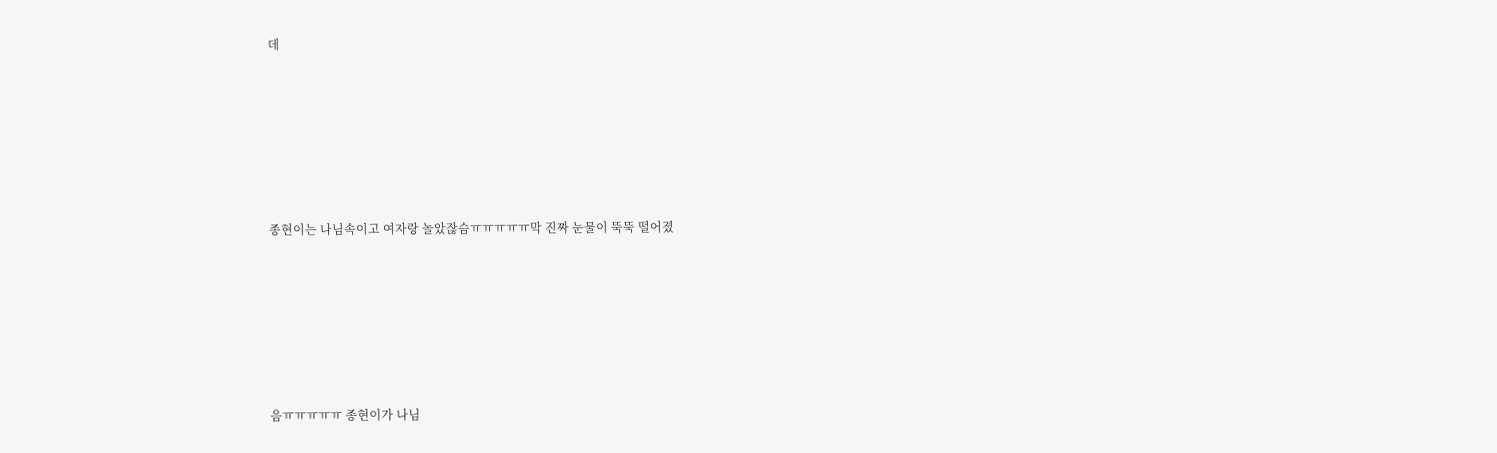데







종현이는 나님속이고 여자랑 놀았잖슴ㅠㅠㅠㅠㅠ막 진짜 눈물이 뚝뚝 떨어졌







음ㅠㅠㅠㅠㅠ 종현이가 나님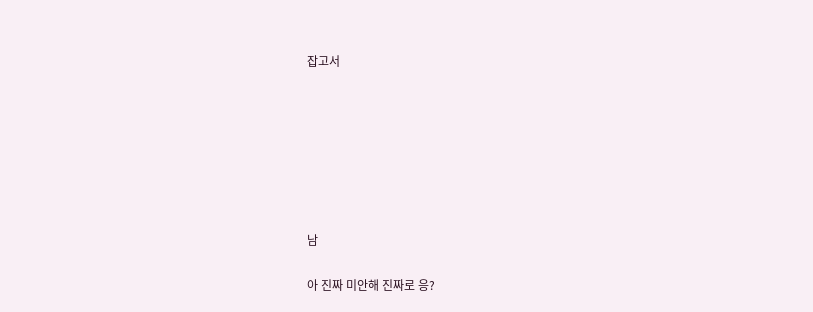잡고서







남

아 진짜 미안해 진짜로 응?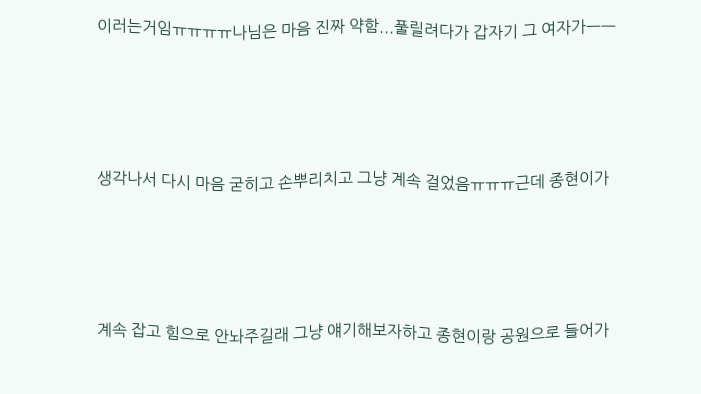이러는거임ㅠㅠㅠㅠ나님은 마음 진짜 약함...풀릴려다가 갑자기 그 여자가ㅡㅡ







생각나서 다시 마음 굳히고 손뿌리치고 그냥 계속 걸었음ㅠㅠㅠ근데 종현이가







계속 잡고 힘으로 안놔주길래 그냥 얘기해보자하고 종현이랑 공원으로 들어가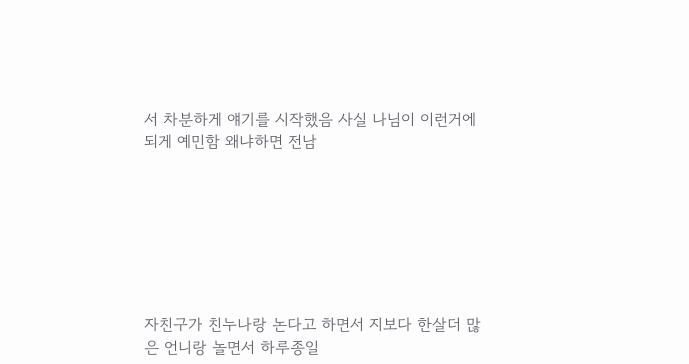서 차분하게 얘기를 시작했음 사실 나님이 이런거에 되게 예민함 왜냐하면 전남







자친구가 친누나랑 논다고 하면서 지보다 한살더 많은 언니랑 놀면서 하루종일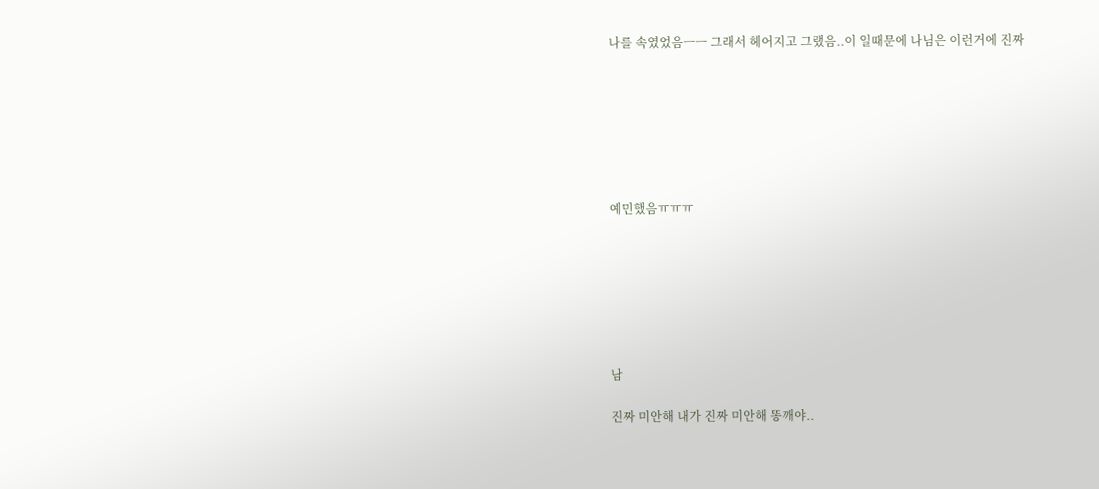나를 속였었음ㅡㅡ 그래서 헤어지고 그랬음..이 일때문에 나님은 이런거에 진짜







예민했음ㅠㅠㅠ







남

진짜 미안해 내가 진짜 미안해 똥깨야..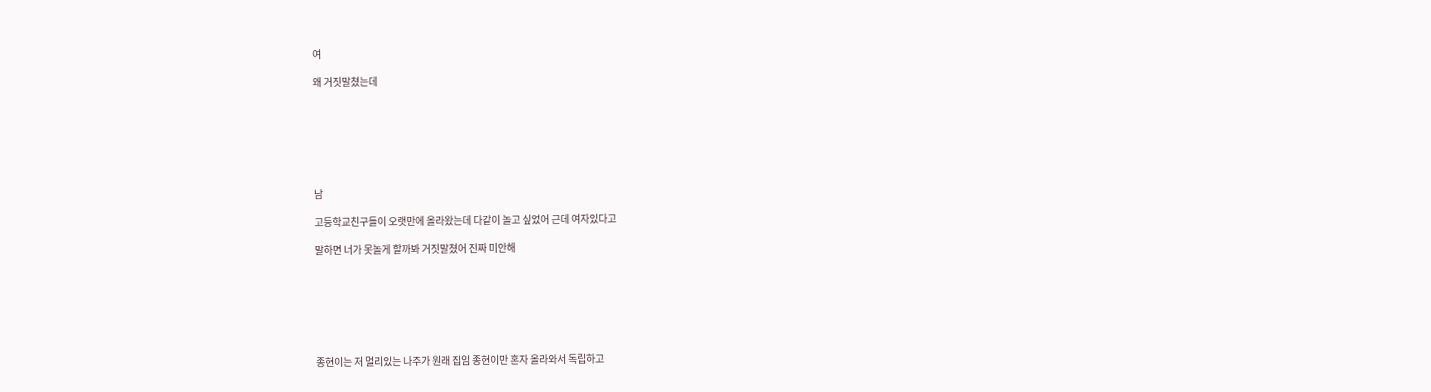여

왜 거짓말쳤는데







남

고등학교친구들이 오랫만에 올라왔는데 다같이 놀고 싶었어 근데 여자있다고

말하면 너가 못놀게 할까봐 거짓말쳤어 진짜 미안해







종현이는 저 멀리있는 나주가 원래 집임 종현이만 혼자 올라와서 독립하고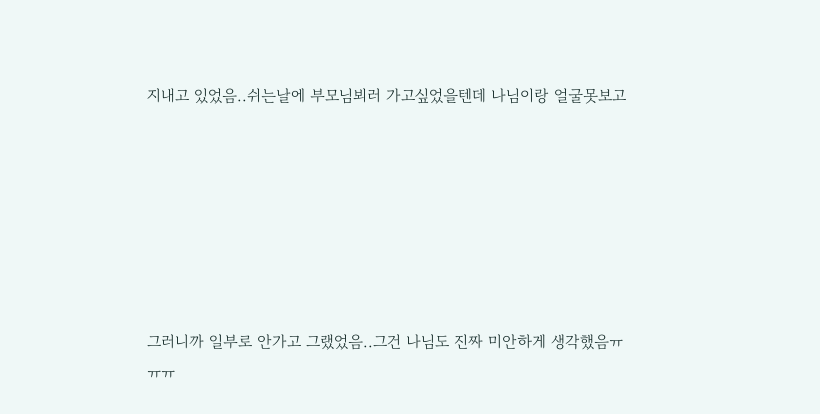지내고 있었음..쉬는날에 부모님뵈러 가고싶었을텐데 나님이랑 얼굴못보고







그러니까 일부로 안가고 그랬었음..그건 나님도 진짜 미안하게 생각했음ㅠㅠㅠ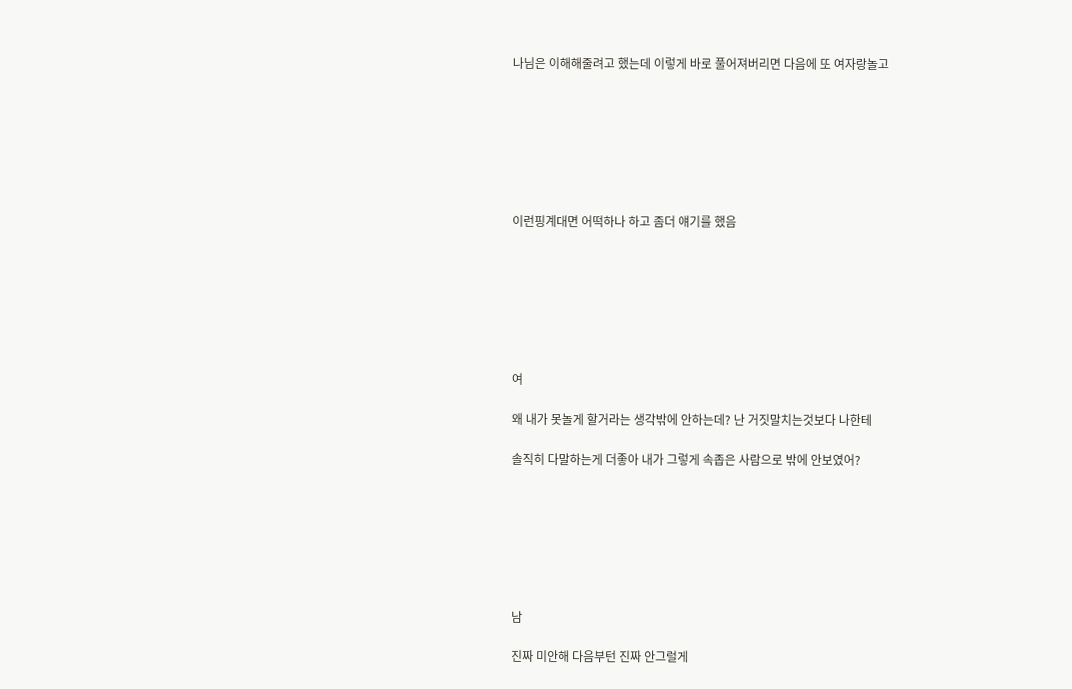나님은 이해해줄려고 했는데 이렇게 바로 풀어져버리면 다음에 또 여자랑놀고







이런핑계대면 어떡하나 하고 좀더 얘기를 했음







여

왜 내가 못놀게 할거라는 생각밖에 안하는데? 난 거짓말치는것보다 나한테

솔직히 다말하는게 더좋아 내가 그렇게 속좁은 사람으로 밖에 안보였어?







남

진짜 미안해 다음부턴 진짜 안그럴게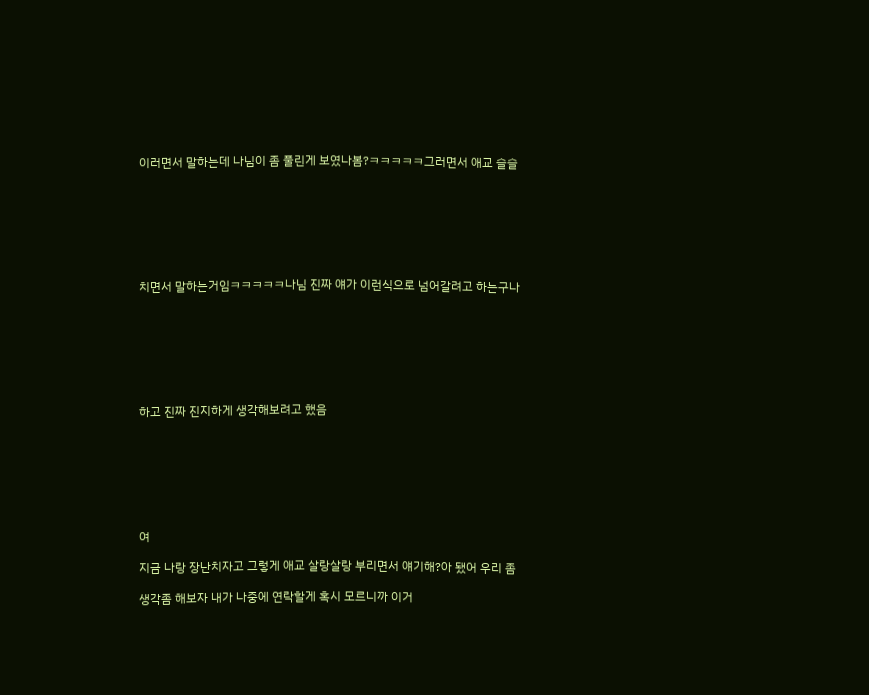이러면서 말하는데 나님이 좀 풀린게 보였나봄?ㅋㅋㅋㅋㅋ그러면서 애교 슬슬







치면서 말하는거임ㅋㅋㅋㅋㅋ나님 진짜 얘가 이런식으로 넘어갈려고 하는구나







하고 진짜 진지하게 생각해보려고 했음







여

지금 나랑 장난치자고 그렇게 애교 살랑살랑 부리면서 얘기해?아 됐어 우리 좀

생각좀 해보자 내가 나중에 연락할게 혹시 모르니까 이거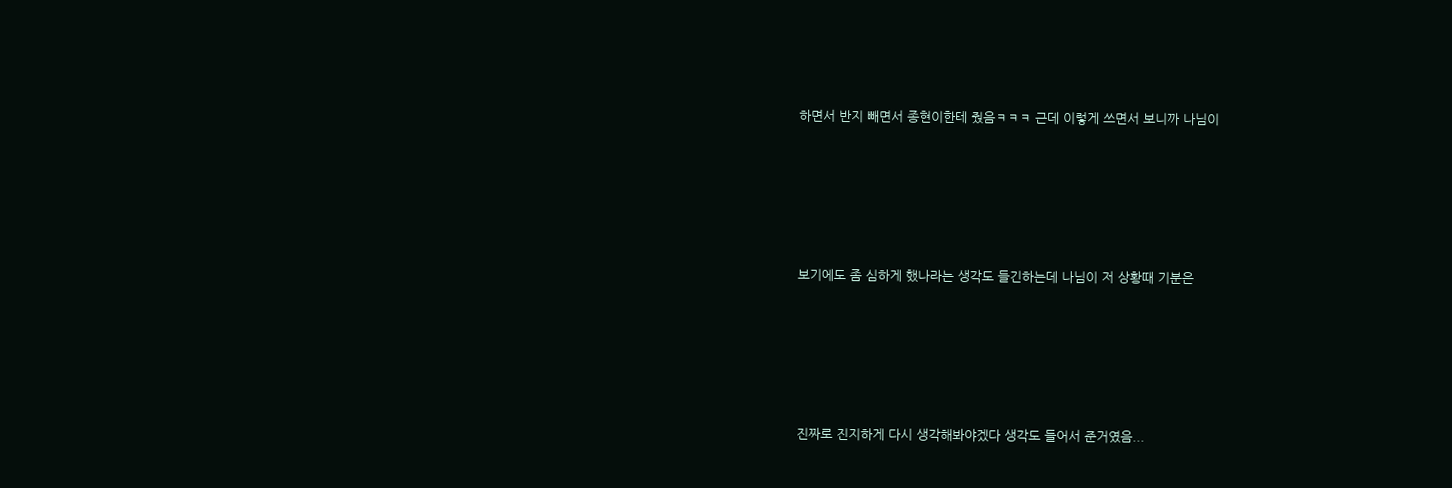하면서 반지 빼면서 종현이한테 줬음ㅋㅋㅋ 근데 이렇게 쓰면서 보니까 나님이







보기에도 좀 심하게 했나라는 생각도 들긴하는데 나님이 저 상황때 기분은







진짜로 진지하게 다시 생각해봐야겠다 생각도 들어서 준거였음...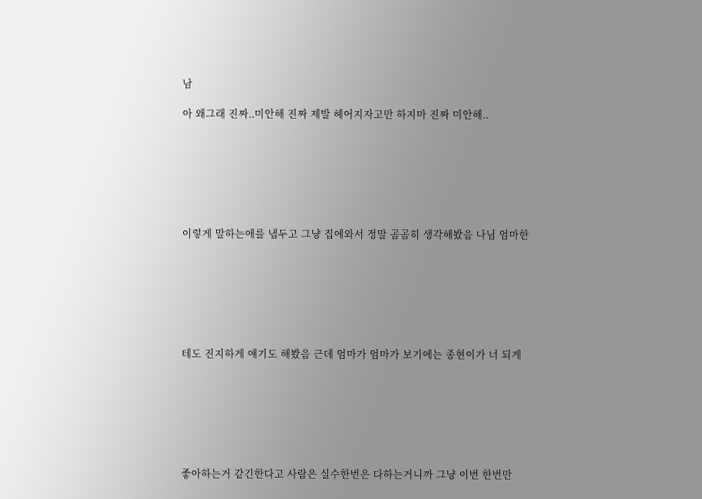남

아 왜그래 진짜..미안해 진짜 제발 헤어지자고만 하지마 진짜 미안해..







이렇게 말하는애를 냅두고 그냥 집에와서 정말 곰곰히 생각해봤음 나님 엄마한







테도 진지하게 얘기도 해봤음 근데 엄마가 엄마가 보기에는 종현이가 너 되게







좋아하는거 같긴한다고 사람은 실수한번은 다하는거니까 그냥 이번 한번만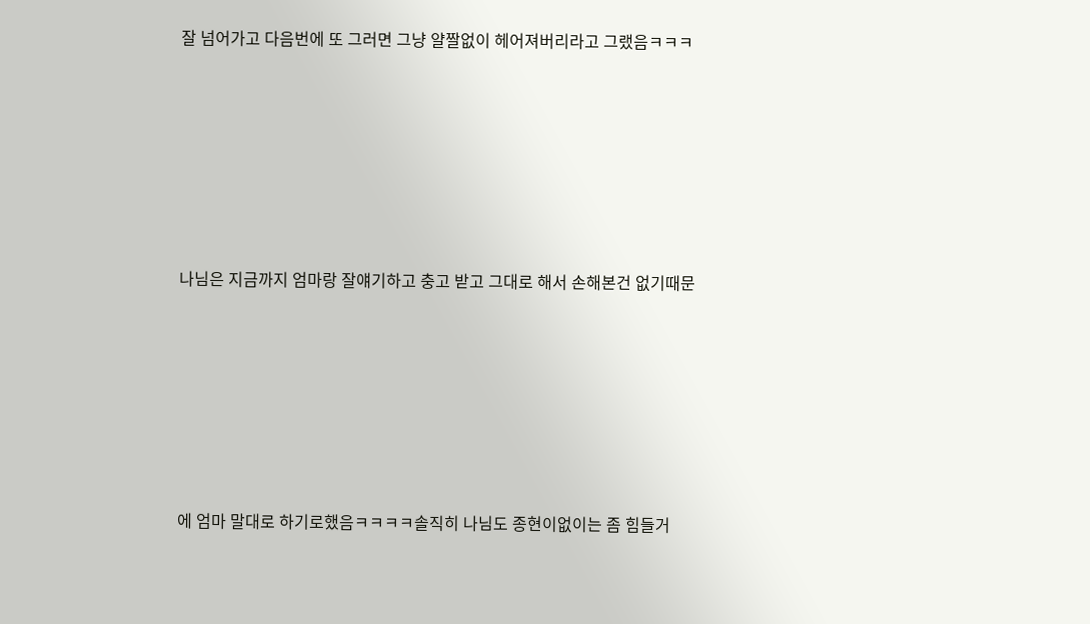잘 넘어가고 다음번에 또 그러면 그냥 얄짤없이 헤어져버리라고 그랬음ㅋㅋㅋ







나님은 지금까지 엄마랑 잘얘기하고 충고 받고 그대로 해서 손해본건 없기때문







에 엄마 말대로 하기로했음ㅋㅋㅋㅋ솔직히 나님도 종현이없이는 좀 힘들거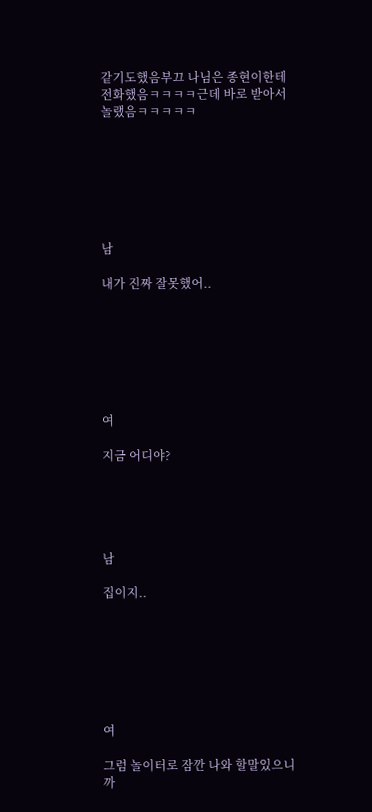같기도했음부끄 나님은 종현이한테 전화했음ㅋㅋㅋㅋ근데 바로 받아서 놀랬음ㅋㅋㅋㅋㅋ







남

내가 진짜 잘못했어..







여

지금 어디야?





남

집이지..







여

그럼 놀이터로 잠깐 나와 할말있으니까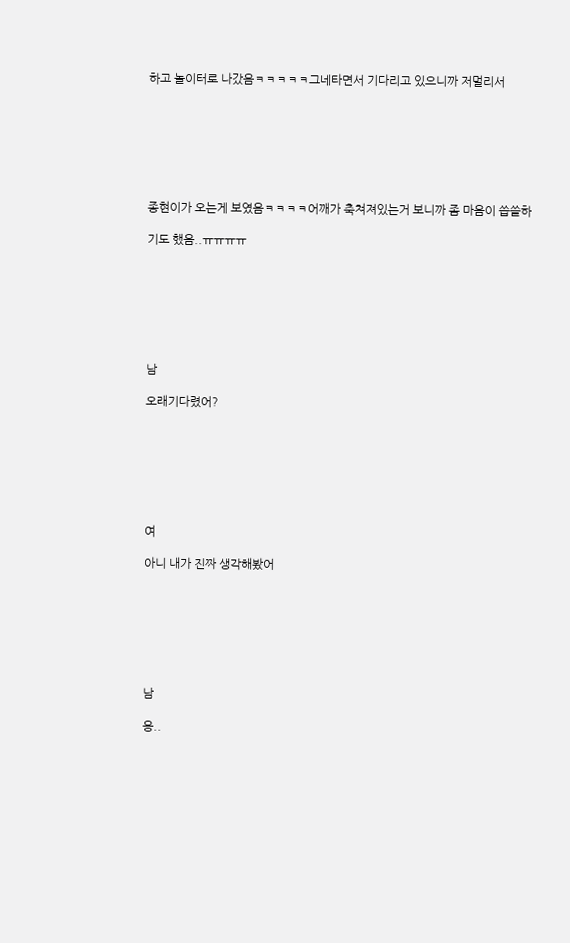하고 놀이터로 나갔음ㅋㅋㅋㅋㅋ그네타면서 기다리고 있으니까 저멀리서







종현이가 오는게 보였음ㅋㅋㅋㅋ어깨가 축쳐져있는거 보니까 좀 마음이 씁쓸하

기도 했음..ㅠㅠㅠㅠ







남

오래기다렸어?







여

아니 내가 진짜 생각해봤어







남

응..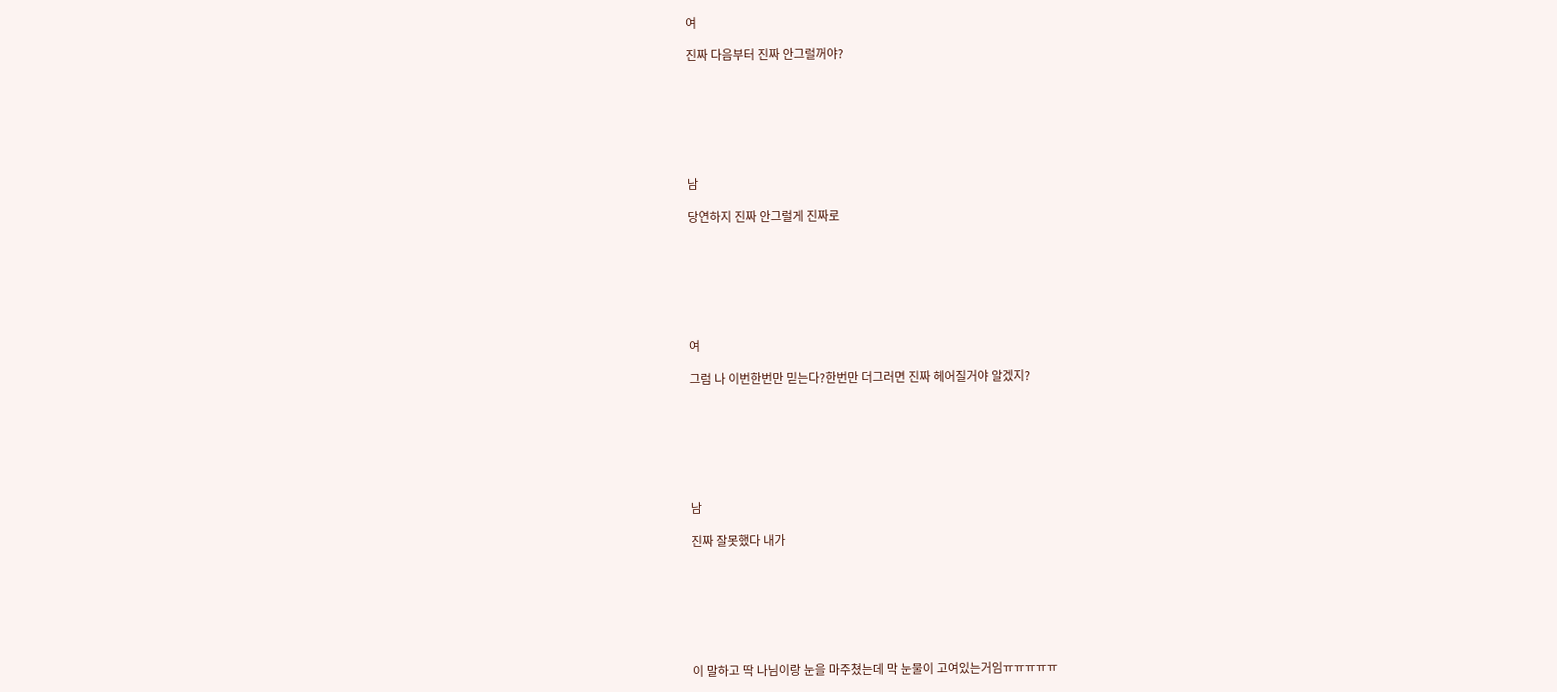여

진짜 다음부터 진짜 안그럴꺼야?







남

당연하지 진짜 안그럴게 진짜로







여

그럼 나 이번한번만 믿는다?한번만 더그러면 진짜 헤어질거야 알겠지?







남

진짜 잘못했다 내가







이 말하고 딱 나님이랑 눈을 마주쳤는데 막 눈물이 고여있는거임ㅠㅠㅠㅠㅠ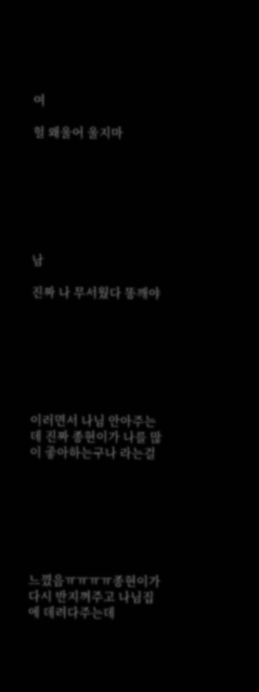여

헐 왜울어 울지마







남

진짜 나 무서웠다 똥깨야







이러면서 나님 안아주는데 진짜 종현이가 나를 많이 좋아하는구나 라는걸







느꼈음ㅠㅠㅠㅠ종현이가 다시 반지껴주고 나님집에 데려다주는데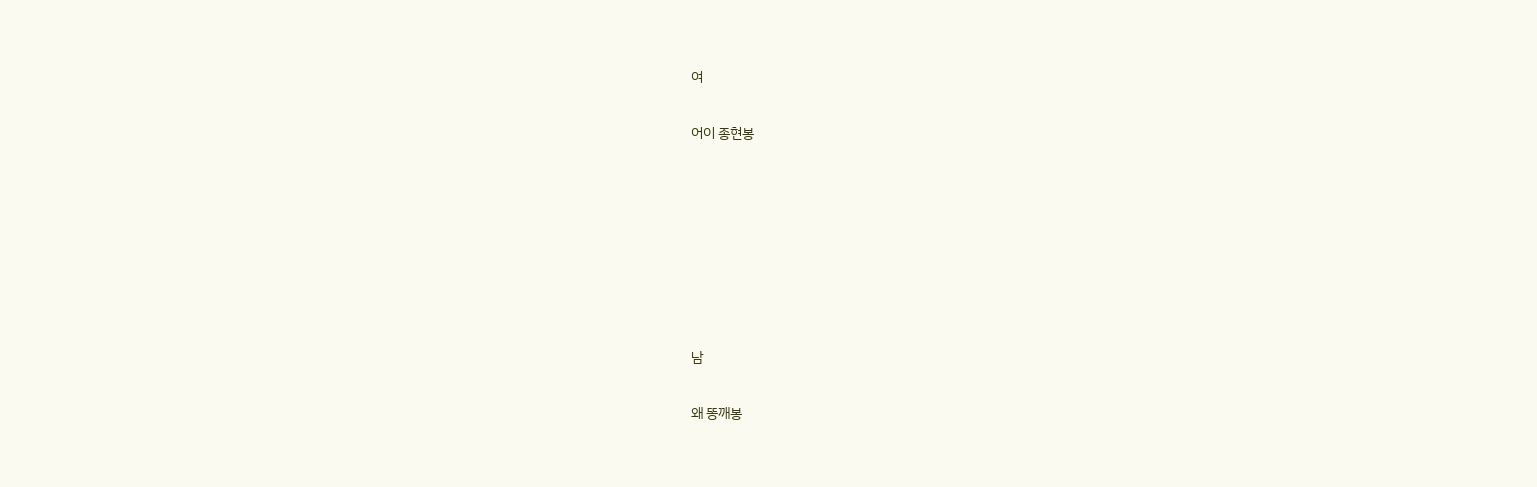여

어이 종현봉







남

왜 똥깨봉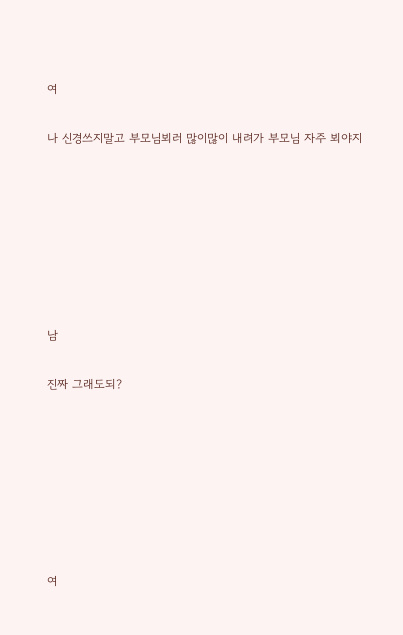여

나 신경쓰지말고 부모님뵈러 많이많이 내려가 부모님 자주 뵈야지







남

진짜 그래도되?







여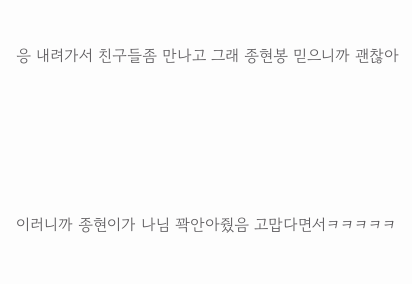응 내려가서 친구들좀 만나고 그래 종현봉 믿으니까 괜찮아







이러니까 종현이가 나님 꽉안아줬음 고맙다면서ㅋㅋㅋㅋㅋ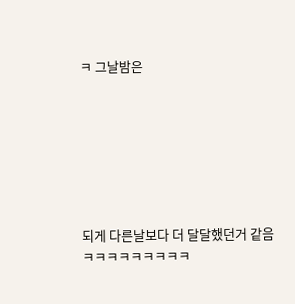ㅋ 그날밤은







되게 다른날보다 더 달달했던거 같음ㅋㅋㅋㅋㅋㅋㅋㅋㅋ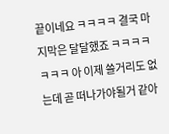끝이네요 ㅋㅋㅋㅋ 결국 마지막은 달달했죠 ㅋㅋㅋㅋㅋㅋㅋ 아 이제 쓸거리도 없는데 곧 떠나가야될거 같아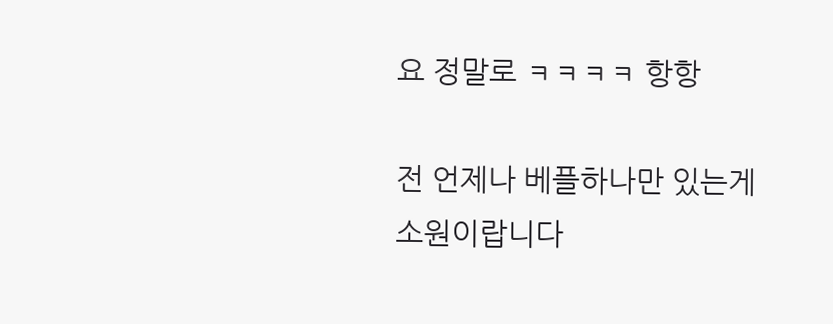요 정말로 ㅋㅋㅋㅋ 항항

전 언제나 베플하나만 있는게 소원이랍니다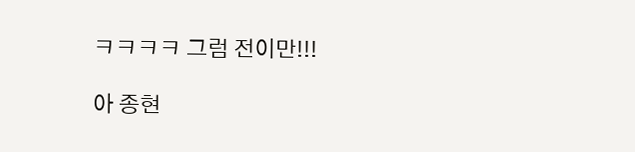ㅋㅋㅋㅋ 그럼 전이만!!!

아 종현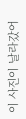이 사진이 날라갔어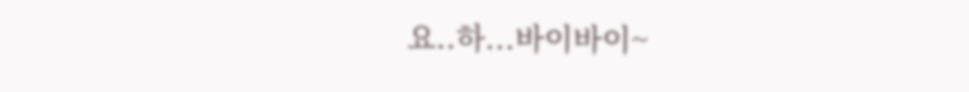요..하...바이바이~